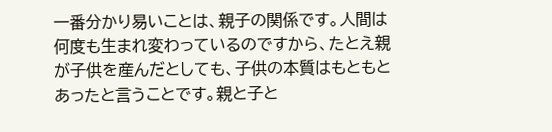一番分かり易いことは、親子の関係です。人間は何度も生まれ変わっているのですから、たとえ親が子供を産んだとしても、子供の本質はもともとあったと言うことです。親と子と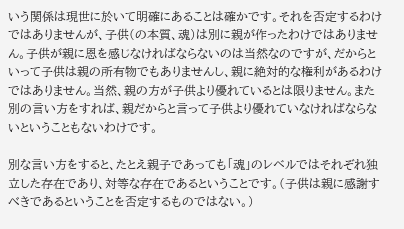いう関係は現世に於いて明確にあることは確かです。それを否定するわけではありませんが、子供(の本質、魂)は別に親が作ったわけではありません。子供が親に恩を感じなければならないのは当然なのですが、だからといって子供は親の所有物でもありませんし、親に絶対的な権利があるわけではありません。当然、親の方が子供より優れているとは限りません。また別の言い方をすれば、親だからと言って子供より優れていなければならないということもないわけです。

別な言い方をすると、たとえ親子であっても「魂」のレベルではそれぞれ独立した存在であり、対等な存在であるということです。(子供は親に感謝すべきであるということを否定するものではない。)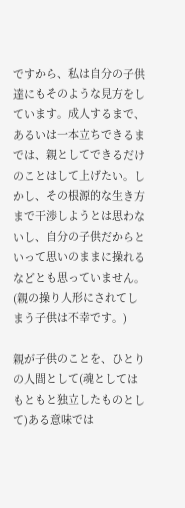ですから、私は自分の子供達にもそのような見方をしています。成人するまで、あるいは一本立ちできるまでは、親としてできるだけのことはして上げたい。しかし、その根源的な生き方まで干渉しようとは思わないし、自分の子供だからといって思いのままに操れるなどとも思っていません。(親の操り人形にされてしまう子供は不幸です。)

親が子供のことを、ひとりの人間として(魂としてはもともと独立したものとして)ある意味では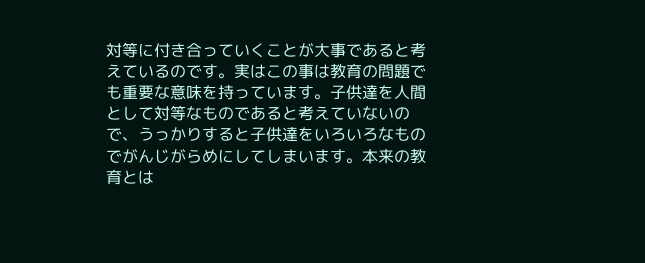対等に付き合っていくことが大事であると考えているのです。実はこの事は教育の問題でも重要な意味を持っています。子供達を人間として対等なものであると考えていないので、うっかりすると子供達をいろいろなものでがんじがらめにしてしまいます。本来の教育とは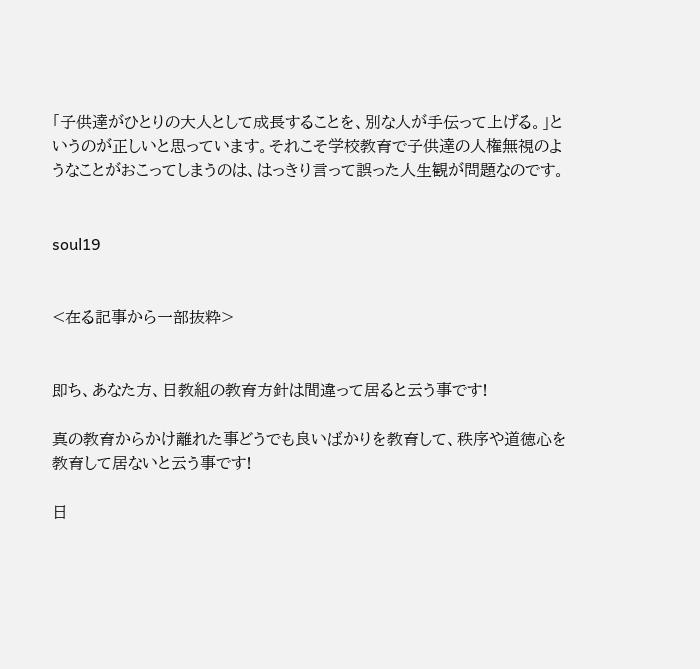「子供達がひとりの大人として成長することを、別な人が手伝って上げる。」というのが正しいと思っています。それこそ学校教育で子供達の人権無視のようなことがおこってしまうのは、はっきり言って誤った人生観が問題なのです。


soul19


<在る記事から一部抜粋>


即ち、あなた方、日教組の教育方針は間違って居ると云う事です!

真の教育からかけ離れた事どうでも良いばかりを教育して、秩序や道徳心を教育して居ないと云う事です!

日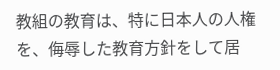教組の教育は、特に日本人の人権を、侮辱した教育方針をして居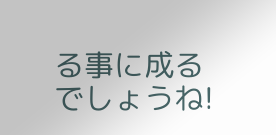る事に成るでしょうね!